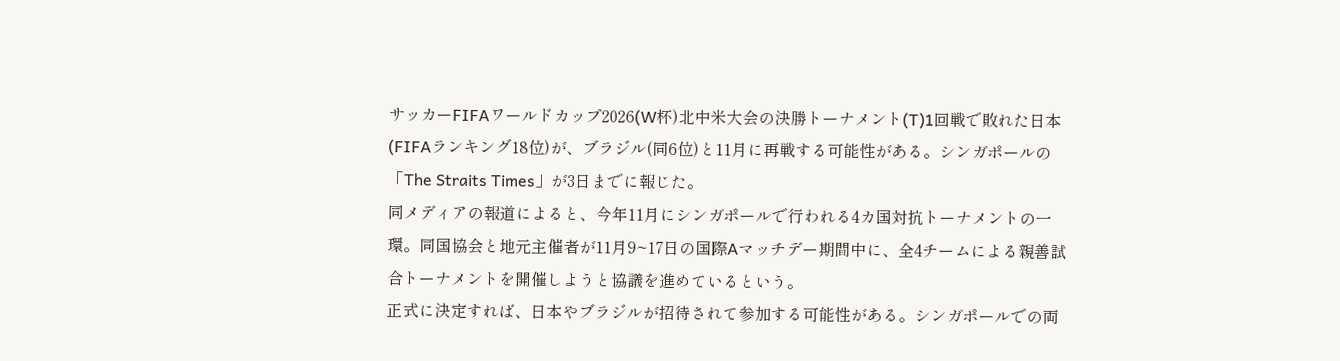サッカーFIFAワールドカップ2026(W杯)北中米大会の決勝トーナメント(T)1回戦で敗れた日本(FIFAランキング18位)が、ブラジル(同6位)と11月に再戦する可能性がある。シンガポールの「The Straits Times」が3日までに報じた。
同メディアの報道によると、今年11月にシンガポールで行われる4カ国対抗トーナメントの一環。同国協会と地元主催者が11月9~17日の国際Aマッチデー期間中に、全4チームによる親善試合トーナメントを開催しようと協議を進めているという。
正式に決定すれば、日本やブラジルが招待されて参加する可能性がある。シンガポールでの両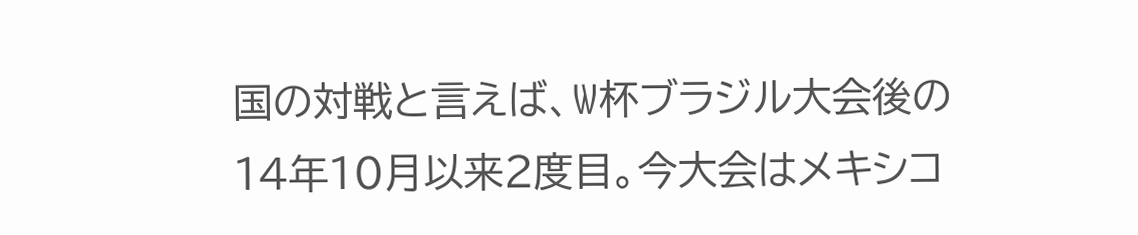国の対戦と言えば、W杯ブラジル大会後の14年10月以来2度目。今大会はメキシコ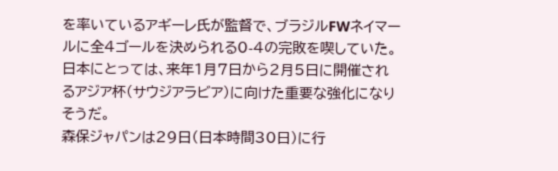を率いているアギーレ氏が監督で、ブラジルFWネイマールに全4ゴールを決められる0-4の完敗を喫していた。
日本にとっては、来年1月7日から2月5日に開催されるアジア杯(サウジアラビア)に向けた重要な強化になりそうだ。
森保ジャパンは29日(日本時間30日)に行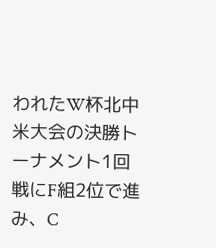われたW杯北中米大会の決勝トーナメント1回戦にF組2位で進み、C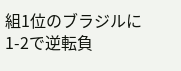組1位のブラジルに1-2で逆転負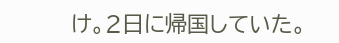け。2日に帰国していた。